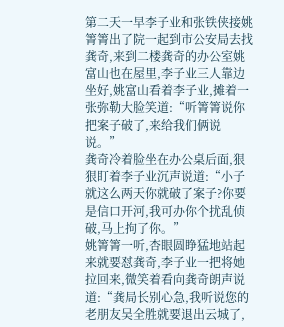第二天一早李子业和张铁侠接姚箐箐出了院一起到市公安局去找龚奇,来到二楼龚奇的办公室姚富山也在屋里,李子业三人靠边坐好,姚富山看着李子业,摊着一张弥勒大脸笑道:“听箐箐说你把案子破了,来给我们俩说说。”
龚奇冷着脸坐在办公桌后面,狠狠盯着李子业沉声说道:“小子就这么两天你就破了案子?你要是信口开河,我可办你个扰乱侦破,马上拘了你。”
姚箐箐一听,杏眼圆睁猛地站起来就要怼龚奇,李子业一把将她拉回来,微笑着看向龚奇朗声说道:“龚局长别心急,我听说您的老朋友吴全胜就要退出云城了,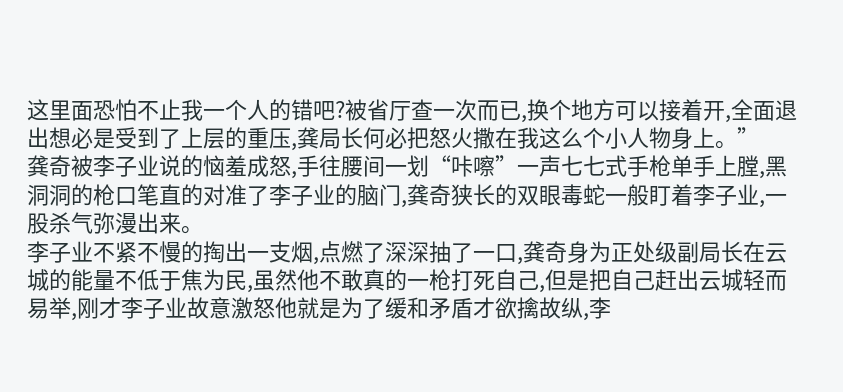这里面恐怕不止我一个人的错吧?被省厅查一次而已,换个地方可以接着开,全面退出想必是受到了上层的重压,龚局长何必把怒火撒在我这么个小人物身上。”
龚奇被李子业说的恼羞成怒,手往腰间一划“咔嚓”一声七七式手枪单手上膛,黑洞洞的枪口笔直的对准了李子业的脑门,龚奇狭长的双眼毒蛇一般盯着李子业,一股杀气弥漫出来。
李子业不紧不慢的掏出一支烟,点燃了深深抽了一口,龚奇身为正处级副局长在云城的能量不低于焦为民,虽然他不敢真的一枪打死自己,但是把自己赶出云城轻而易举,刚才李子业故意激怒他就是为了缓和矛盾才欲擒故纵,李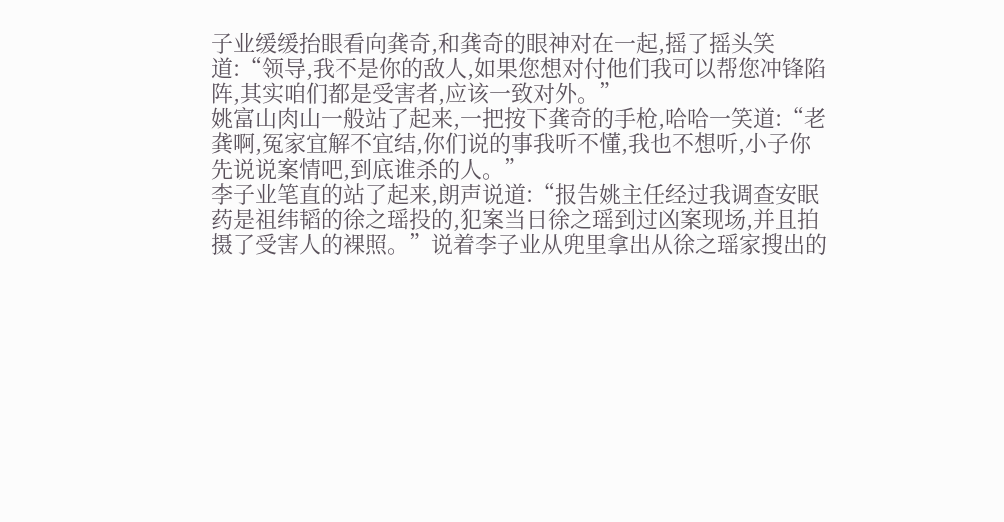子业缓缓抬眼看向龚奇,和龚奇的眼神对在一起,摇了摇头笑道:“领导,我不是你的敌人,如果您想对付他们我可以帮您冲锋陷阵,其实咱们都是受害者,应该一致对外。”
姚富山肉山一般站了起来,一把按下龚奇的手枪,哈哈一笑道:“老龚啊,冤家宜解不宜结,你们说的事我听不懂,我也不想听,小子你先说说案情吧,到底谁杀的人。”
李子业笔直的站了起来,朗声说道:“报告姚主任经过我调查安眠药是祖纬韬的徐之瑶投的,犯案当日徐之瑶到过凶案现场,并且拍摄了受害人的裸照。”说着李子业从兜里拿出从徐之瑶家搜出的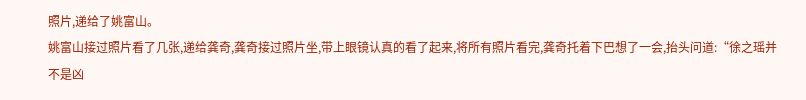照片,递给了姚富山。
姚富山接过照片看了几张,递给龚奇,龚奇接过照片坐,带上眼镜认真的看了起来,将所有照片看完,龚奇托着下巴想了一会,抬头问道:“徐之瑶并不是凶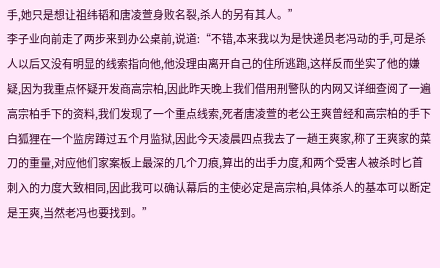手,她只是想让祖纬韬和唐凌萱身败名裂,杀人的另有其人。”
李子业向前走了两步来到办公桌前,说道:“不错,本来我以为是快递员老冯动的手,可是杀人以后又没有明显的线索指向他,他没理由离开自己的住所逃跑,这样反而坐实了他的嫌疑,因为我重点怀疑开发商高宗柏,因此昨天晚上我们借用刑警队的内网又详细查阅了一遍高宗柏手下的资料,我们发现了一个重点线索,死者唐凌萱的老公王爽曾经和高宗柏的手下白狐狸在一个监房蹲过五个月监狱,因此今天凌晨四点我去了一趟王爽家,称了王爽家的菜刀的重量,对应他们家案板上最深的几个刀痕,算出的出手力度,和两个受害人被杀时匕首刺入的力度大致相同,因此我可以确认幕后的主使必定是高宗柏,具体杀人的基本可以断定是王爽,当然老冯也要找到。”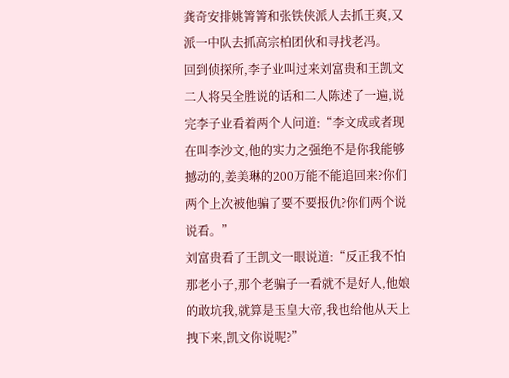龚奇安排姚箐箐和张铁侠派人去抓王爽,又派一中队去抓高宗柏团伙和寻找老冯。
回到侦探所,李子业叫过来刘富贵和王凯文二人将吴全胜说的话和二人陈述了一遍,说完李子业看着两个人问道:“李文成或者现在叫李沙文,他的实力之强绝不是你我能够撼动的,姜美琳的200万能不能追回来?你们两个上次被他骗了要不要报仇?你们两个说说看。”
刘富贵看了王凯文一眼说道:“反正我不怕那老小子,那个老骗子一看就不是好人,他娘的敢坑我,就算是玉皇大帝,我也给他从天上拽下来,凯文你说呢?”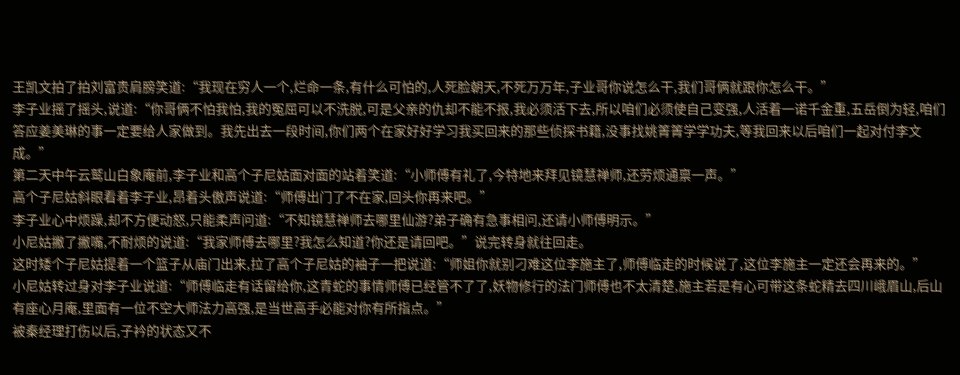王凯文拍了拍刘富贵肩膀笑道:“我现在穷人一个,烂命一条,有什么可怕的,人死脸朝天,不死万万年,子业哥你说怎么干,我们哥俩就跟你怎么干。”
李子业摇了摇头,说道:“你哥俩不怕我怕,我的冤屈可以不洗脱,可是父亲的仇却不能不报,我必须活下去,所以咱们必须使自己变强,人活着一诺千金重,五岳倒为轻,咱们答应姜美琳的事一定要给人家做到。我先出去一段时间,你们两个在家好好学习我买回来的那些侦探书籍,没事找姚箐箐学学功夫,等我回来以后咱们一起对付李文成。”
第二天中午云鹫山白象庵前,李子业和高个子尼姑面对面的站着笑道:“小师傅有礼了,今特地来拜见镜慧禅师,还劳烦通禀一声。”
高个子尼姑斜眼看着李子业,昂着头傲声说道:“师傅出门了不在家,回头你再来吧。”
李子业心中烦躁,却不方便动怒,只能柔声问道:“不知镜慧禅师去哪里仙游?弟子确有急事相问,还请小师傅明示。”
小尼姑撇了撇嘴,不耐烦的说道:“我家师傅去哪里?我怎么知道?你还是请回吧。”说完转身就往回走。
这时矮个子尼姑提着一个篮子从庙门出来,拉了高个子尼姑的袖子一把说道:“师姐你就别刁难这位李施主了,师傅临走的时候说了,这位李施主一定还会再来的。”
小尼姑转过身对李子业说道:“师傅临走有话留给你,这青蛇的事情师傅已经管不了了,妖物修行的法门师傅也不太清楚,施主若是有心可带这条蛇精去四川峨眉山,后山有座心月庵,里面有一位不空大师法力高强,是当世高手必能对你有所指点。”
被秦经理打伤以后,子衿的状态又不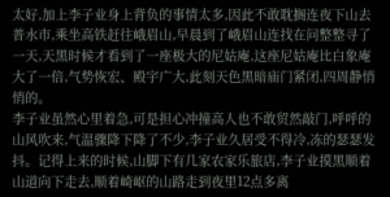太好,加上李子业身上背负的事情太多,因此不敢耽搁连夜下山去普水市,乘坐高铁赶往峨眉山,早晨到了峨眉山连找在问整整寻了一天,天黑时候才看到了一座极大的尼姑庵,这座尼姑庵比白象庵大了一倍,气势恢宏、殿宇广大,此刻天色黑暗庙门紧闭,四周静悄悄的。
李子业虽然心里着急,可是担心冲撞高人也不敢贸然敲门,呼呼的山风吹来,气温骤降下降了不少,李子业久居受不得冷,冻的瑟瑟发抖。记得上来的时候,山脚下有几家农家乐旅店,李子业摸黑顺着山道向下走去,顺着崎岖的山路走到夜里12点多离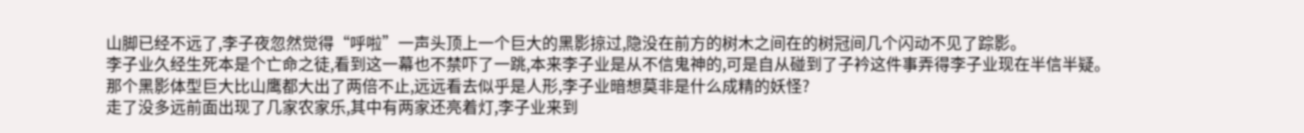山脚已经不远了,李子夜忽然觉得“呼啦”一声头顶上一个巨大的黑影掠过,隐没在前方的树木之间在的树冠间几个闪动不见了踪影。
李子业久经生死本是个亡命之徒,看到这一幕也不禁吓了一跳,本来李子业是从不信鬼神的,可是自从碰到了子衿这件事弄得李子业现在半信半疑。
那个黑影体型巨大比山鹰都大出了两倍不止,远远看去似乎是人形,李子业暗想莫非是什么成精的妖怪?
走了没多远前面出现了几家农家乐,其中有两家还亮着灯,李子业来到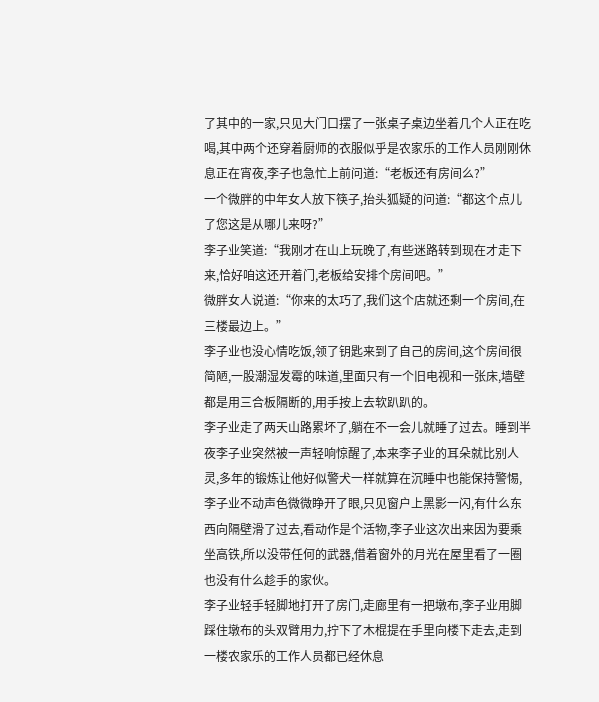了其中的一家,只见大门口摆了一张桌子桌边坐着几个人正在吃喝,其中两个还穿着厨师的衣服似乎是农家乐的工作人员刚刚休息正在宵夜,李子也急忙上前问道:“老板还有房间么?”
一个微胖的中年女人放下筷子,抬头狐疑的问道:“都这个点儿了您这是从哪儿来呀?”
李子业笑道:“我刚才在山上玩晚了,有些迷路转到现在才走下来,恰好咱这还开着门,老板给安排个房间吧。”
微胖女人说道:“你来的太巧了,我们这个店就还剩一个房间,在三楼最边上。”
李子业也没心情吃饭,领了钥匙来到了自己的房间,这个房间很简陋,一股潮湿发霉的味道,里面只有一个旧电视和一张床,墙壁都是用三合板隔断的,用手按上去软趴趴的。
李子业走了两天山路累坏了,躺在不一会儿就睡了过去。睡到半夜李子业突然被一声轻响惊醒了,本来李子业的耳朵就比别人灵,多年的锻炼让他好似警犬一样就算在沉睡中也能保持警惕,李子业不动声色微微睁开了眼,只见窗户上黑影一闪,有什么东西向隔壁滑了过去,看动作是个活物,李子业这次出来因为要乘坐高铁,所以没带任何的武器,借着窗外的月光在屋里看了一圈也没有什么趁手的家伙。
李子业轻手轻脚地打开了房门,走廊里有一把墩布,李子业用脚踩住墩布的头双臂用力,拧下了木棍提在手里向楼下走去,走到一楼农家乐的工作人员都已经休息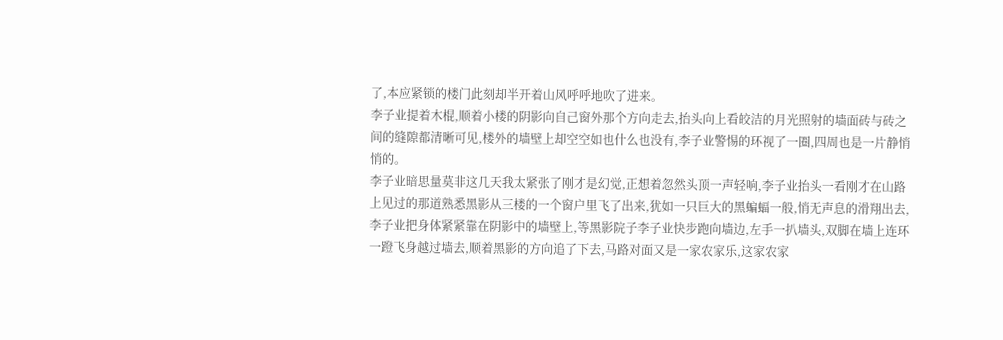了,本应紧锁的楼门此刻却半开着山风呼呼地吹了进来。
李子业提着木棍,顺着小楼的阴影向自己窗外那个方向走去,抬头向上看皎洁的月光照射的墙面砖与砖之间的缝隙都清晰可见,楼外的墙壁上却空空如也什么也没有,李子业警惕的环视了一圈,四周也是一片静悄悄的。
李子业暗思量莫非这几天我太紧张了刚才是幻觉,正想着忽然头顶一声轻响,李子业抬头一看刚才在山路上见过的那道熟悉黑影从三楼的一个窗户里飞了出来,犹如一只巨大的黑蝙蝠一般,悄无声息的滑翔出去,李子业把身体紧紧靠在阴影中的墙壁上,等黑影院子李子业快步跑向墙边,左手一扒墙头,双脚在墙上连环一蹬飞身越过墙去,顺着黑影的方向追了下去,马路对面又是一家农家乐,这家农家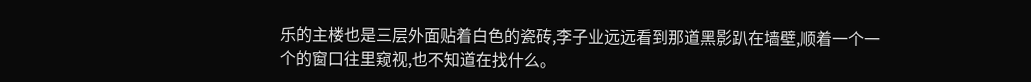乐的主楼也是三层外面贴着白色的瓷砖,李子业远远看到那道黑影趴在墙壁,顺着一个一个的窗口往里窥视,也不知道在找什么。